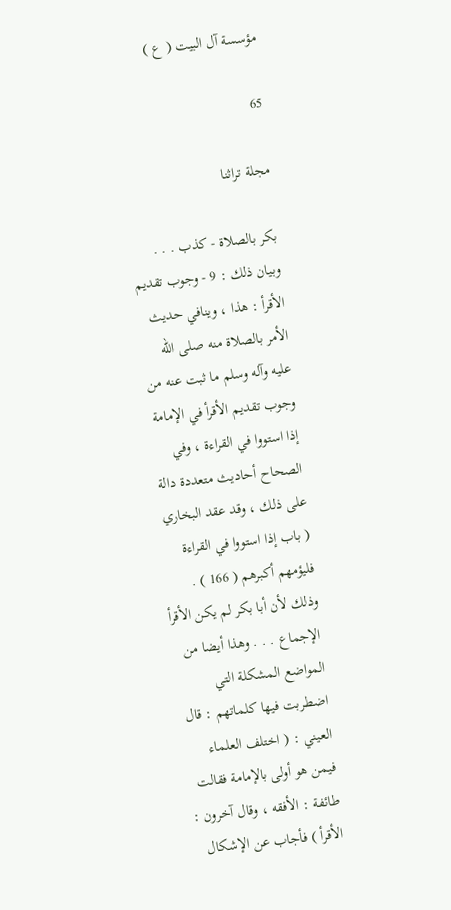مؤسسة آل البيت ( ع )

65

مجلة تراثنا

بكر بالصلاة - كذب . . . وبيان ذلك : 9 - وجوب تقديم الأقرأ : هذا ، وينافي حديث الأمر بالصلاة منه صلى الله عليه وآله وسلم ما ثبت عنه من وجوب تقديم الأقرأ في الإمامة إذا استووا في القراءة ، وفي الصحاح أحاديث متعددة دالة على ذلك ، وقد عقد البخاري ( باب إذا استووا في القراءة فليؤمهم أكبرهم ( 166 ) . وذلك لأن أبا بكر لم يكن الأقرأ الإجماع . . . وهذا أيضا من المواضع المشكلة التي اضطربت فيها كلماتهم : قال العيني : ( اختلف العلماء فيمن هو أولى بالإمامة فقالت طائفة : الأفقه ، وقال آخرون : الأقرأ ) فأجاب عن الإشكال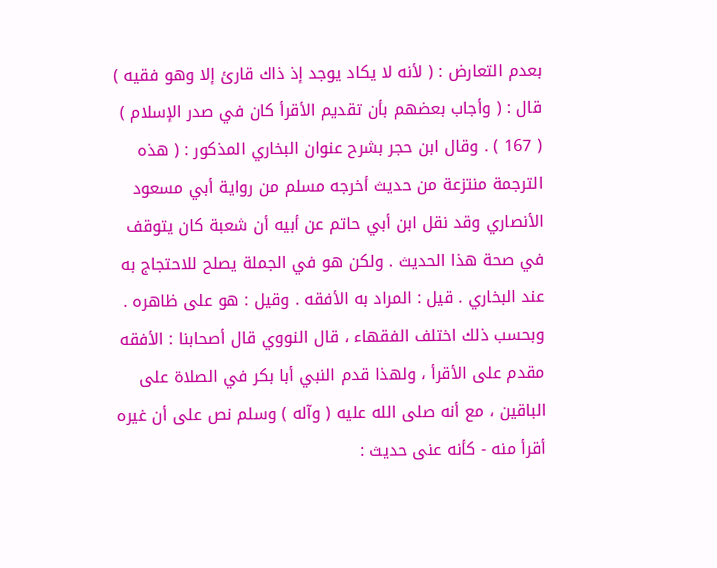بعدم التعارض : ( لأنه لا يكاد يوجد إذ ذاك قارئ إلا وهو فقيه ) قال : ( وأجاب بعضهم بأن تقديم الأقرأ كان في صدر الإسلام ) ( 167 ) . وقال ابن حجر بشرح عنوان البخاري المذكور : ( هذه الترجمة منتزعة من حديث أخرجه مسلم من رواية أبي مسعود الأنصاري وقد نقل ابن أبي حاتم عن أبيه أن شعبة كان يتوقف في صحة هذا الحديث . ولكن هو في الجملة يصلح للاحتجاج به عند البخاري . قيل : المراد به الأفقه . وقيل : هو على ظاهره . وبحسب ذلك اختلف الفقهاء ، قال النووي قال أصحابنا : الأفقه مقدم على الأقرأ ، ولهذا قدم النبي أبا بكر في الصلاة على الباقين ، مع أنه صلى الله عليه ( وآله ) وسلم نص على أن غيره أقرأ منه - كأنه عنى حديث :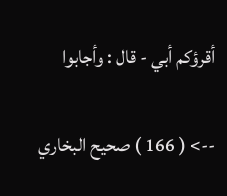أقرؤكم أبي - قال : وأجابوا

--> ( 166 ) صحيح البخاري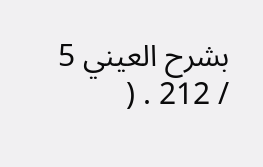بشرح العيني 5 / 212 . (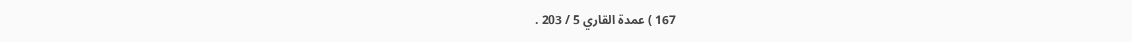167 ) عمدة القاري 5 / 203 .